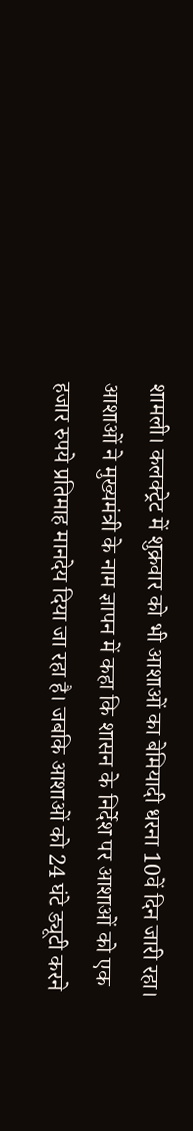शामली। कलक्ट्रेट में शुक्रवार को भी आशाओं का बेमियादी धरना 10वें दिन जारी रहा।
आशाओं ने मुख्यमंत्री के नाम ज्ञापन में कहा कि शासन के निर्देश पर आशाओं को एक हजार रुपये प्रतिमाह मानदेय दिया जा रहा है। जबकि आशाओं को 24 घंटे ड्यूटी करने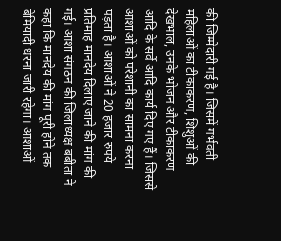की जिम्मेदारी गई है। जिसमें गर्भवती महिलाओं का टीकाकरण, शिशुओं की देखभाल, उनके भोजन और टीकाकरण आदि के सर्वे आदि कार्य दिए गए हैं। जिससे आशाओं को परेशानी का सामना करना पड़ता है। आशाओं ने 20 हजार रुपये प्रतिमाह मानदेय दिलाए जाने की मांग की गई। आशा संगठन की जिलाध्यक्ष बबीता ने कहा कि मानदेय की मांग पूरी होने तक बेमियादी धरना जारी रहेगा। आशाओं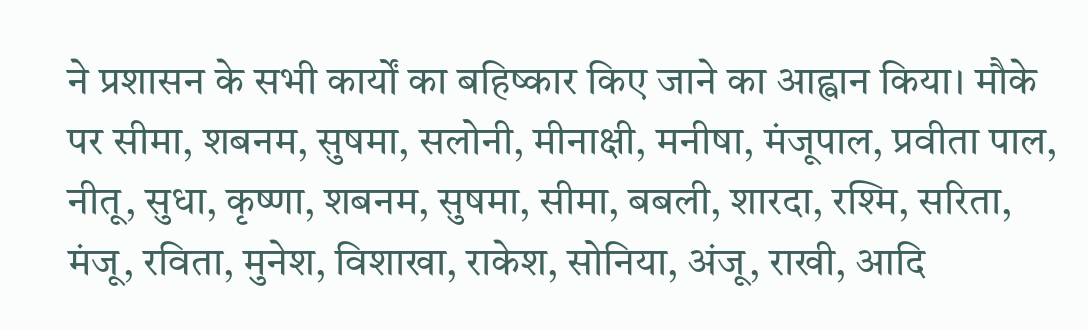ने प्रशासन के सभी कार्यों का बहिष्कार किए जाने का आह्वान किया। मौके पर सीमा, शबनम, सुषमा, सलोनी, मीनाक्षी, मनीषा, मंजूपाल, प्रवीता पाल, नीतू, सुधा, कृष्णा, शबनम, सुषमा, सीमा, बबली, शारदा, रश्मि, सरिता, मंजू, रविता, मुनेश, विशाखा, राकेश, सोनिया, अंजू, राखी, आदि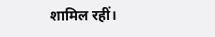शामिल रहीं।